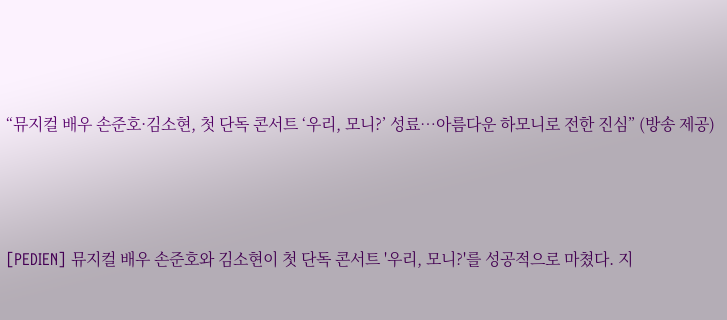“뮤지컬 배우 손준호·김소현, 첫 단독 콘서트 ‘우리, 모니?’ 성료…아름다운 하모니로 전한 진심” (방송 제공)



[PEDIEN] 뮤지컬 배우 손준호와 김소현이 첫 단독 콘서트 '우리, 모니?'를 성공적으로 마쳤다. 지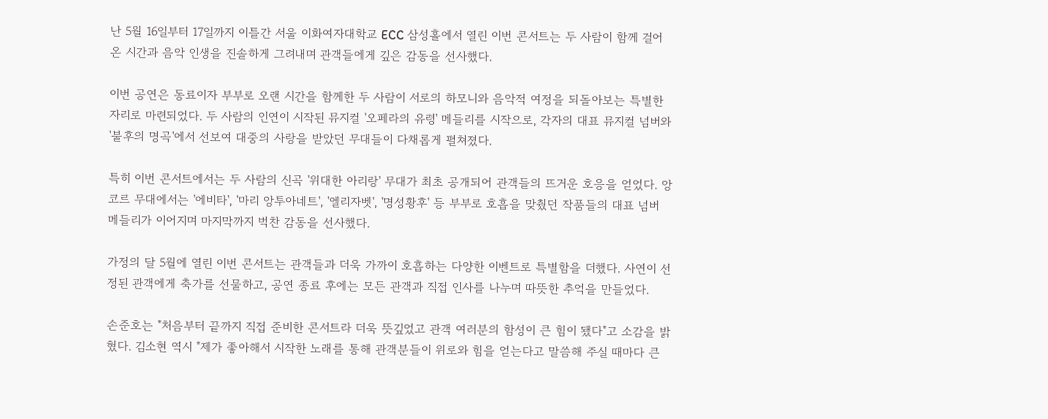난 5월 16일부터 17일까지 이틀간 서울 이화여자대학교 ECC 삼성홀에서 열린 이번 콘서트는 두 사람이 함께 걸어온 시간과 음악 인생을 진솔하게 그려내며 관객들에게 깊은 감동을 선사했다.

이번 공연은 동료이자 부부로 오랜 시간을 함께한 두 사람이 서로의 하모니와 음악적 여정을 되돌아보는 특별한 자리로 마련되었다. 두 사람의 인연이 시작된 뮤지컬 '오페라의 유령' 메들리를 시작으로, 각자의 대표 뮤지컬 넘버와 '불후의 명곡'에서 선보여 대중의 사랑을 받았던 무대들이 다채롭게 펼쳐졌다.

특히 이번 콘서트에서는 두 사람의 신곡 '위대한 아리랑' 무대가 최초 공개되어 관객들의 뜨거운 호응을 얻었다. 앙코르 무대에서는 '에비타', '마리 앙투아네트', '엘리자벳', '명성황후' 등 부부로 호흡을 맞췄던 작품들의 대표 넘버 메들리가 이어지며 마지막까지 벅찬 감동을 선사했다.

가정의 달 5월에 열린 이번 콘서트는 관객들과 더욱 가까이 호흡하는 다양한 이벤트로 특별함을 더했다. 사연이 선정된 관객에게 축가를 선물하고, 공연 종료 후에는 모든 관객과 직접 인사를 나누며 따뜻한 추억을 만들었다.

손준호는 "처음부터 끝까지 직접 준비한 콘서트라 더욱 뜻깊었고 관객 여러분의 함성이 큰 힘이 됐다"고 소감을 밝혔다. 김소현 역시 "제가 좋아해서 시작한 노래를 통해 관객분들이 위로와 힘을 얻는다고 말씀해 주실 때마다 큰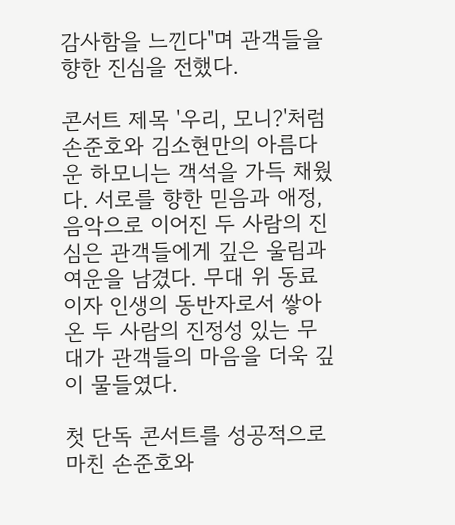감사함을 느낀다"며 관객들을 향한 진심을 전했다.

콘서트 제목 '우리, 모니?'처럼 손준호와 김소현만의 아름다운 하모니는 객석을 가득 채웠다. 서로를 향한 믿음과 애정, 음악으로 이어진 두 사람의 진심은 관객들에게 깊은 울림과 여운을 남겼다. 무대 위 동료이자 인생의 동반자로서 쌓아온 두 사람의 진정성 있는 무대가 관객들의 마음을 더욱 깊이 물들였다.

첫 단독 콘서트를 성공적으로 마친 손준호와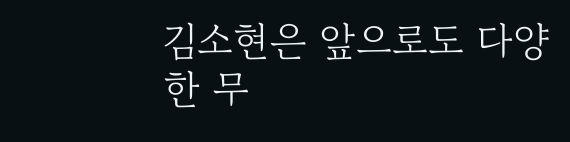김소현은 앞으로도 다양한 무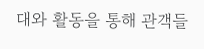대와 활동을 통해 관객들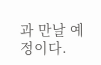과 만날 예정이다.